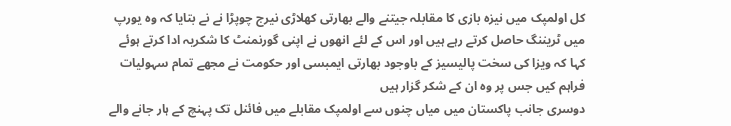کل اولمپک میں نیزہ بازی کا مقابلہ جیتنے والے بھارتی کھلاڑی نیرج چوپڑا نے نے بتایا کہ وہ یورپ میں ٹریننگ حاصل کرتے رہے ہیں اور اس کے لئے انھوں نے اپنی گورنمنٹ کا شکریہ ادا کرتے ہوئے کہا کہ ویزا کی سخت پالیسیز کے باوجود بھارتی ایمبسی اور حکومت نے مجھے تمام سہولیات فراہم کیں جس پر وہ ان کے شکر گزار ہیں
دوسری جانب پاکستان میں میاں چنوں سے اولمپک مقابلے میں فائنل تک پہنچ کے ہار جانے والے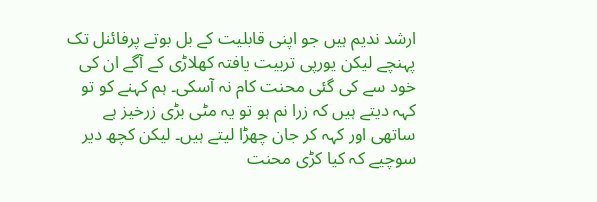ارشد ندیم ہیں جو اپنی قابلیت کے بل بوتے پرفائنل تک پہنچے لیکن یورپی تربیت یافتہ کھلاڑی کے آگے ان کی خود سے کی گئی محنت کام نہ آسکی۔ ہم کہنے کو تو کہہ دیتے ہیں کہ زرا نم ہو تو یہ مٹی بڑی زرخیز ہے ساتھی اور کہہ کر جان چھڑا لیتے ہیں۔ لیکن کچھ دیر سوچیے کہ کیا کڑی محنت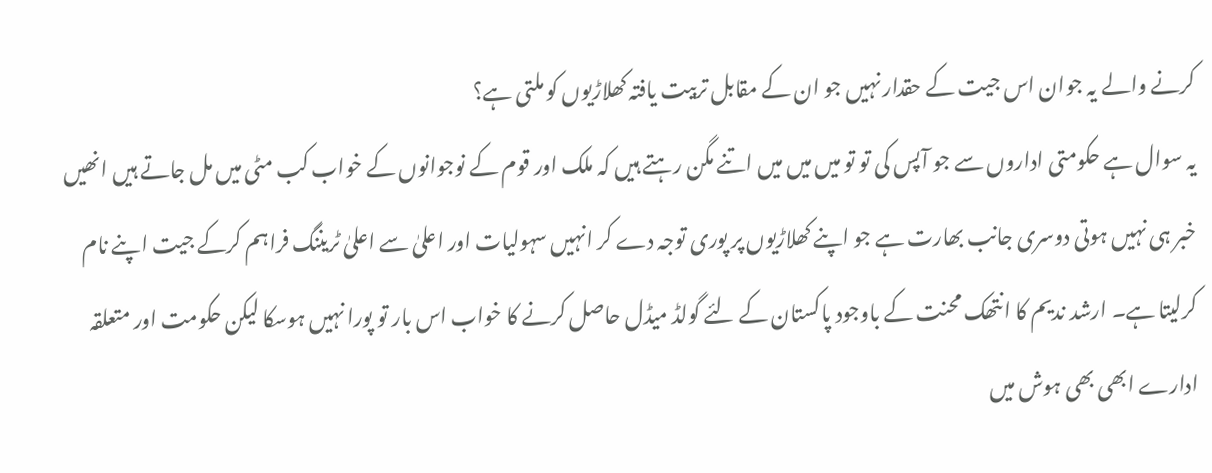کرنے والے یہ جوان اس جیت کے حقدار نہیں جو ان کے مقابل تربیت یافتہ کھلاڑیوں کو ملتی ہے؟
یہ سوال ہے حکومتی اداروں سے جو آپس کی تو تو میں میں میں اتنے مگن رہتے ہیں کہ ملک اور قوم کے نوجوانوں کے خواب کب مٹی میں مل جاتے ہیں انھیں خبر ہی نہیں ہوتی دوسری جانب بھارت ہے جو اپنے کھلاڑیوں پر پوری توجہ دے کر انہیں سہولیات اور اعلیٰ سے اعلیٰ ٹریننگ فراہم کرکے جیت اپنے نام کرلیتا ہے۔ ارشد ندیم کا انتھک محنت کے باوجود پاکستان کے لئے گولڈ میڈل حاصل کرنے کا خواب اس بار تو پورا نہیں ہوسکا لیکن حکومت اور متعلقہ ادارے ابھی بھی ہوش میں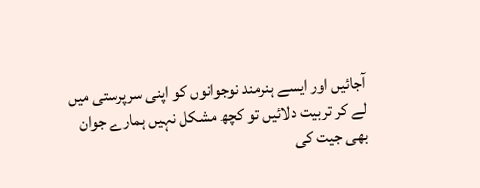آجائیں اور ایسے ہنرمند نوجوانوں کو اپنی سرپرستی میں لے کر تربیت دلائیں تو کچھ مشکل نہیں ہمارے جوان بھی جیت کی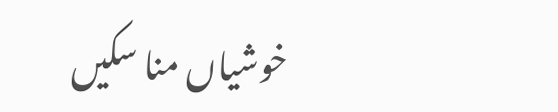خوشیاں منا سکیں